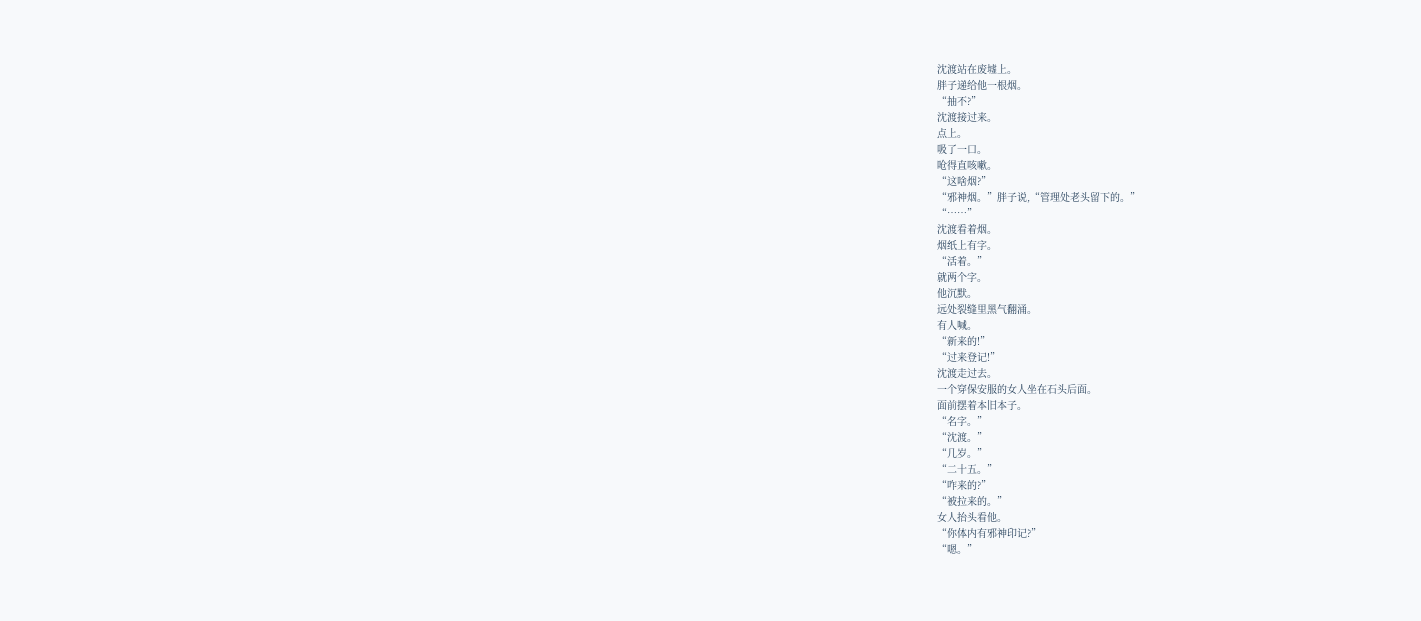沈渡站在废墟上。
胖子递给他一根烟。
“抽不?”
沈渡接过来。
点上。
吸了一口。
呛得直咳嗽。
“这啥烟?”
“邪神烟。”胖子说,“管理处老头留下的。”
“……”
沈渡看着烟。
烟纸上有字。
“活着。”
就两个字。
他沉默。
远处裂缝里黑气翻涌。
有人喊。
“新来的!”
“过来登记!”
沈渡走过去。
一个穿保安服的女人坐在石头后面。
面前摆着本旧本子。
“名字。”
“沈渡。”
“几岁。”
“二十五。”
“咋来的?”
“被拉来的。”
女人抬头看他。
“你体内有邪神印记?”
“嗯。”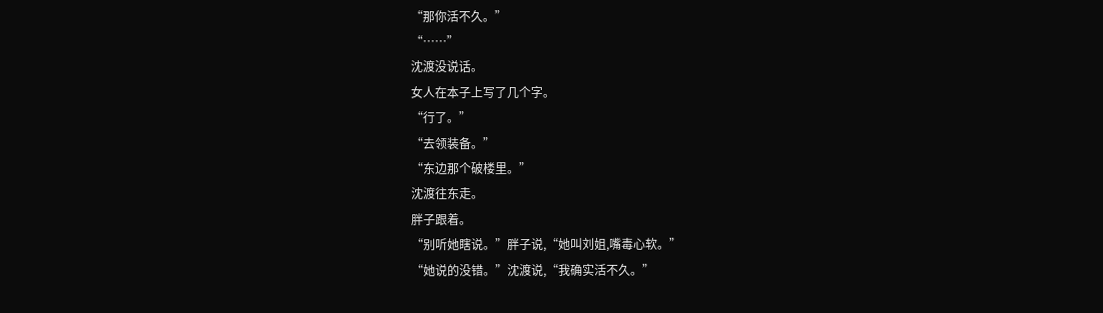“那你活不久。”
“……”
沈渡没说话。
女人在本子上写了几个字。
“行了。”
“去领装备。”
“东边那个破楼里。”
沈渡往东走。
胖子跟着。
“别听她瞎说。”胖子说,“她叫刘姐,嘴毒心软。”
“她说的没错。”沈渡说,“我确实活不久。”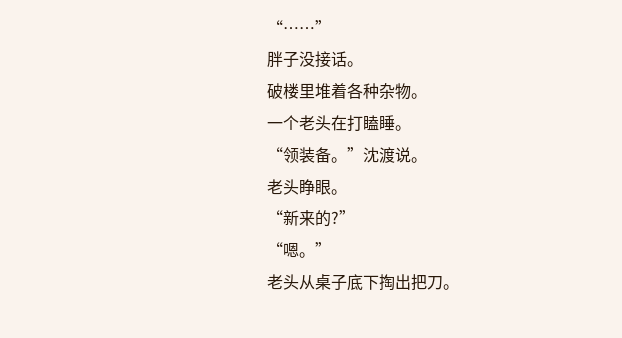“……”
胖子没接话。
破楼里堆着各种杂物。
一个老头在打瞌睡。
“领装备。”沈渡说。
老头睁眼。
“新来的?”
“嗯。”
老头从桌子底下掏出把刀。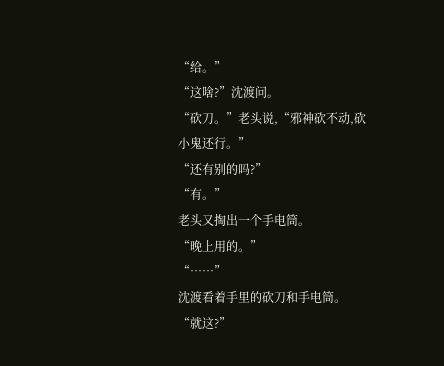“给。”
“这啥?”沈渡问。
“砍刀。”老头说,“邪神砍不动,砍小鬼还行。”
“还有别的吗?”
“有。”
老头又掏出一个手电筒。
“晚上用的。”
“……”
沈渡看着手里的砍刀和手电筒。
“就这?”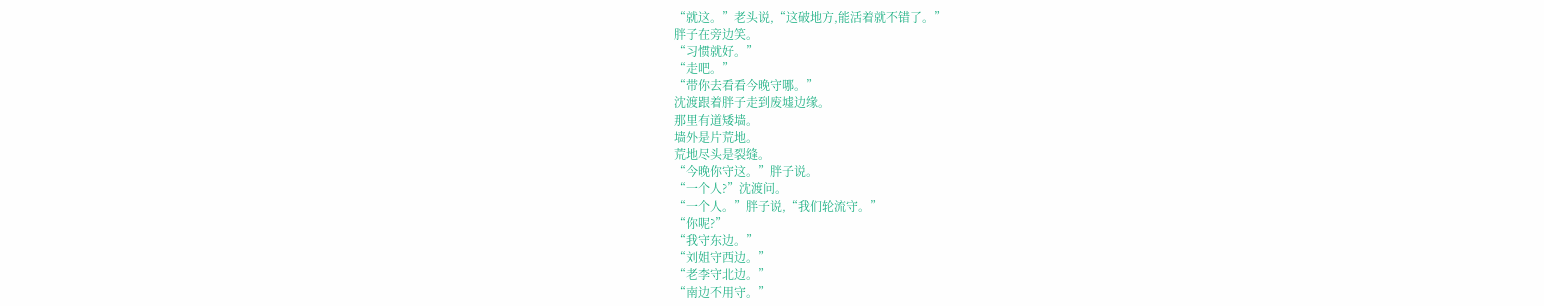“就这。”老头说,“这破地方,能活着就不错了。”
胖子在旁边笑。
“习惯就好。”
“走吧。”
“带你去看看今晚守哪。”
沈渡跟着胖子走到废墟边缘。
那里有道矮墙。
墙外是片荒地。
荒地尽头是裂缝。
“今晚你守这。”胖子说。
“一个人?”沈渡问。
“一个人。”胖子说,“我们轮流守。”
“你呢?”
“我守东边。”
“刘姐守西边。”
“老李守北边。”
“南边不用守。”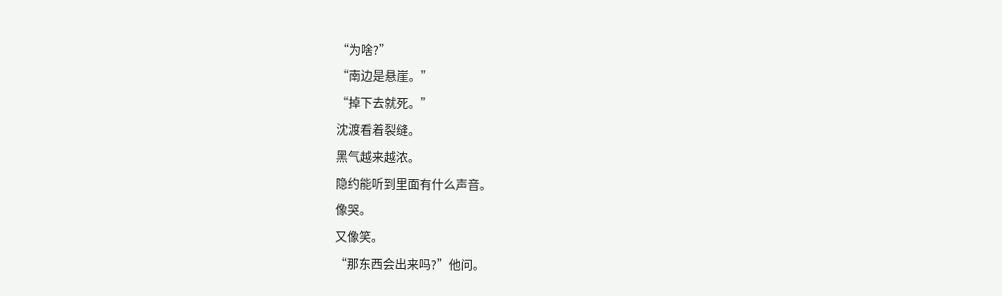“为啥?”
“南边是悬崖。”
“掉下去就死。”
沈渡看着裂缝。
黑气越来越浓。
隐约能听到里面有什么声音。
像哭。
又像笑。
“那东西会出来吗?”他问。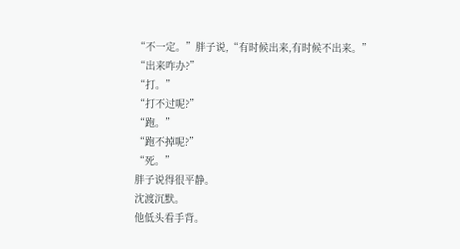“不一定。”胖子说,“有时候出来,有时候不出来。”
“出来咋办?”
“打。”
“打不过呢?”
“跑。”
“跑不掉呢?”
“死。”
胖子说得很平静。
沈渡沉默。
他低头看手背。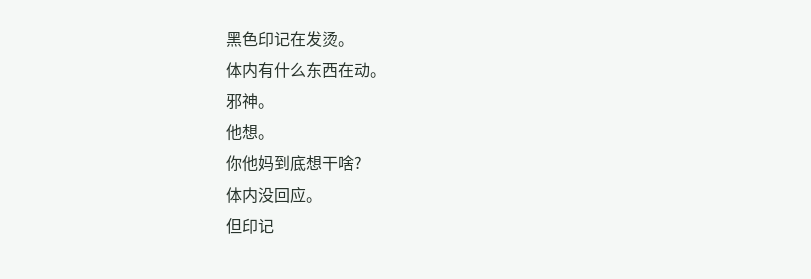黑色印记在发烫。
体内有什么东西在动。
邪神。
他想。
你他妈到底想干啥?
体内没回应。
但印记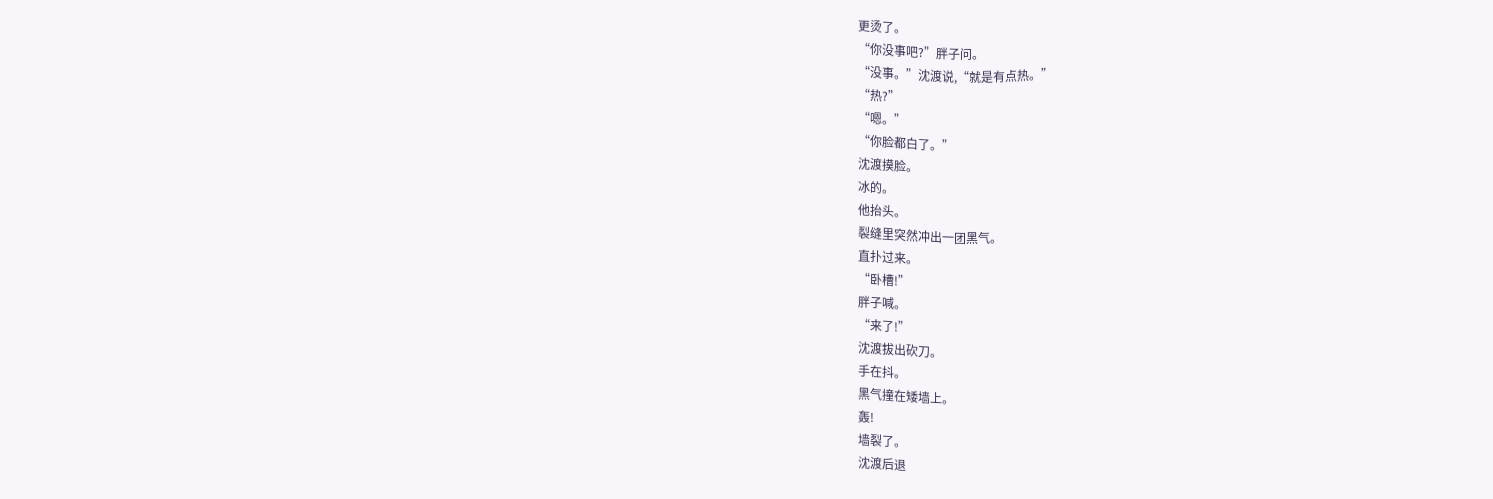更烫了。
“你没事吧?”胖子问。
“没事。”沈渡说,“就是有点热。”
“热?”
“嗯。”
“你脸都白了。”
沈渡摸脸。
冰的。
他抬头。
裂缝里突然冲出一团黑气。
直扑过来。
“卧槽!”
胖子喊。
“来了!”
沈渡拔出砍刀。
手在抖。
黑气撞在矮墙上。
轰!
墙裂了。
沈渡后退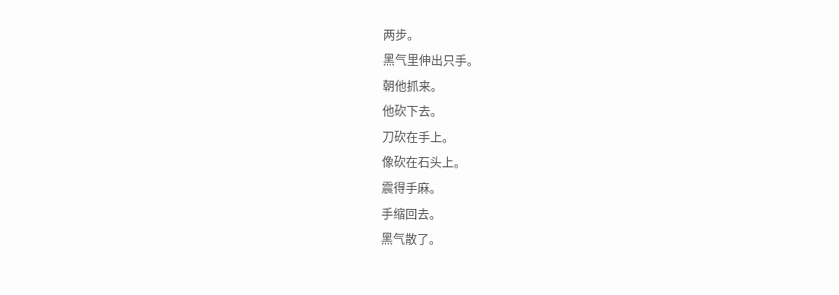两步。
黑气里伸出只手。
朝他抓来。
他砍下去。
刀砍在手上。
像砍在石头上。
震得手麻。
手缩回去。
黑气散了。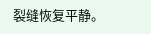裂缝恢复平静。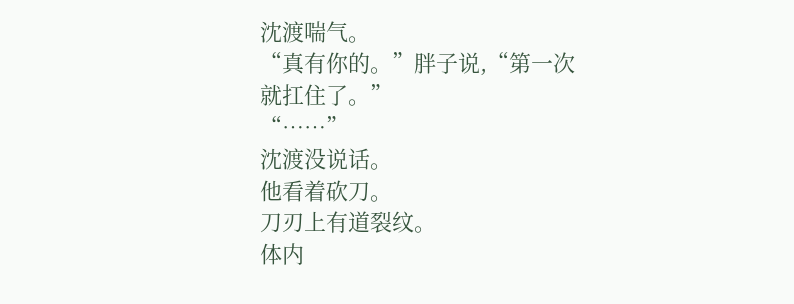沈渡喘气。
“真有你的。”胖子说,“第一次就扛住了。”
“……”
沈渡没说话。
他看着砍刀。
刀刃上有道裂纹。
体内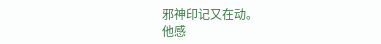邪神印记又在动。
他感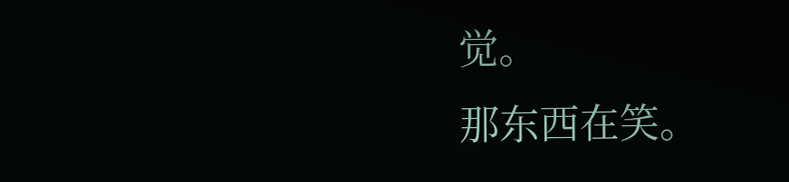觉。
那东西在笑。